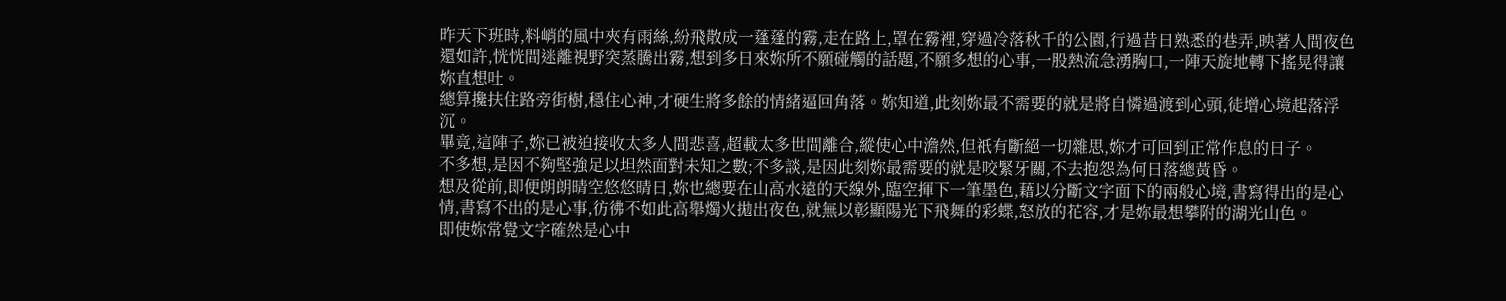昨天下班時,料峭的風中夾有雨絲,紛飛散成一蓬蓬的霧,走在路上,罩在霧裡,穿過冷落秋千的公園,行過昔日熟悉的巷弄,映著人間夜色還如許,恍恍間迷離視野突蒸騰出霧,想到多日來妳所不願碰觸的話題,不願多想的心事,一股熱流急湧胸口,一陣天旋地轉下搖晃得讓妳直想吐。
總算攙扶住路旁街樹,穩住心神,才硬生將多餘的情緒逼回角落。妳知道,此刻妳最不需要的就是將自憐過渡到心頭,徒增心境起落浮沉。
畢竟,這陣子,妳已被迫接收太多人間悲喜,超載太多世間離合,縱使心中澹然,但祇有斷絕一切雜思,妳才可回到正常作息的日子。
不多想,是因不夠堅強足以坦然面對未知之數;不多談,是因此刻妳最需要的就是咬緊牙關,不去抱怨為何日落總黃昏。
想及從前,即便朗朗晴空悠悠晴日,妳也總要在山高水遠的天線外,臨空揮下一筆墨色,藉以分斷文字面下的兩般心境,書寫得出的是心情,書寫不出的是心事,彷彿不如此高舉燭火拋出夜色,就無以彰顯陽光下飛舞的彩蝶,怒放的花容,才是妳最想攀附的湖光山色。
即使妳常覺文字確然是心中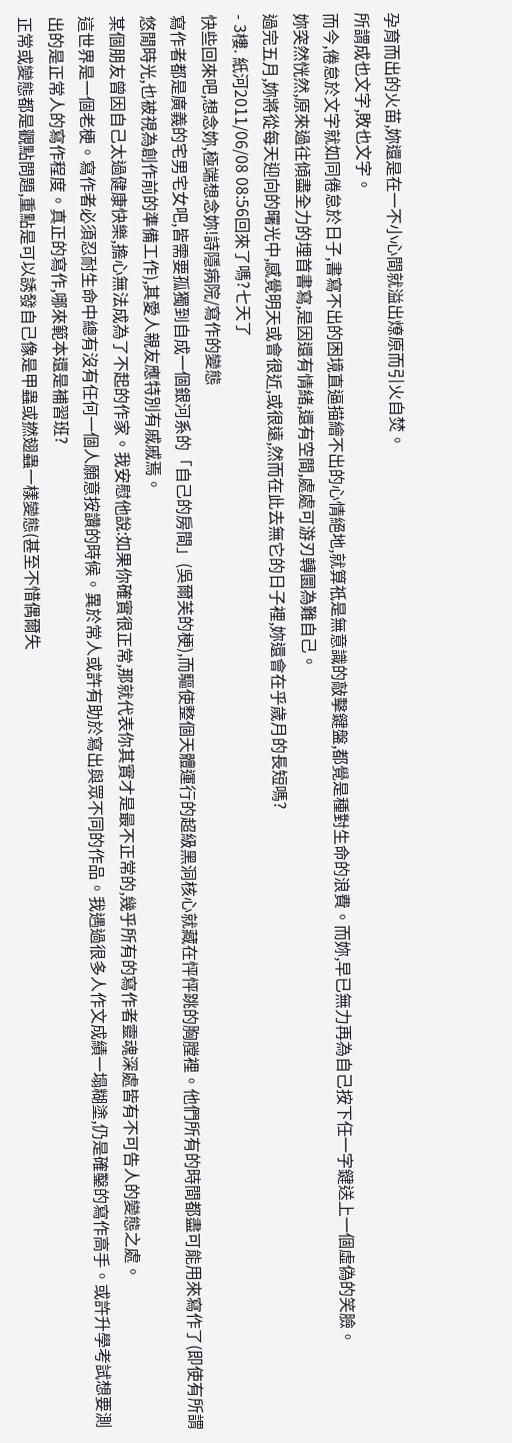孕育而出的火苗,妳還是在一不小心間就溢出燎原而引火自焚。
所謂成也文字,敗也文字。
而今,倦怠於文字就如同倦怠於日子,書寫不出的困境直逼描繪不出的心情絕地,就算祇是無意識的敲擊鍵盤,都覺是種對生命的浪費。而妳,早已無力再為自己按下任一字鍵送上一個虛偽的笑臉。
妳突然恍然,原來過往傾盡全力的埋首書寫,是因還有情緒,還有空間,處處可游刃轉圜為難自己。
過完五月,妳將從每天迎向的曙光中,感覺明天或會很近,或很遠,然而在此去無它的日子裡,妳還會在乎歲月的長短嗎?
- 3樓. 紙河2011/06/08 08:56回來了嗎?七天了
快些回來吧,想念妳,極端想念妳!詩隱病院/寫作的變態
寫作者都是廣義的宅男宅女吧,皆需要孤獨到自成一個銀河系的「自己的房間」(吳爾芙的梗),而驅使整個天體運行的超級黑洞核心就藏在怦怦跳的胸膛裡。他們所有的時間都盡可能用來寫作了(即使有所謂悠閒時光,也被視為創作前的準備工作),其愛人親友應特別有戚戚焉。
某個朋友曾因自己太過健康快樂,擔心無法成為了不起的作家。我安慰他說:如果你確實很正常,那就代表你其實才是最不正常的,幾乎所有的寫作者靈魂深處皆有不可告人的變態之處。
這世界是一個老梗。寫作者必須忍耐生命中總有沒有任何一個人願意按讚的時候。異於常人或許有助於寫出與眾不同的作品。我遇過很多人作文成績一塌糊塗,仍是確鑿的寫作高手。或許升學考試想要測出的是正常人的寫作程度。真正的寫作,哪來範本還是補習班?
正常或變態都是觀點問題,重點是可以誘發自己像是甲蟲或撚翅蟲一樣變態(甚至不惜偶爾失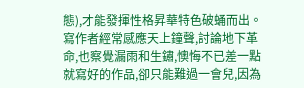態),才能發揮性格昇華特色破蛹而出。
寫作者經常感應天上鐘聲,討論地下革命,也察覺漏雨和生鏽,懊悔不已差一點就寫好的作品,卻只能難過一會兒,因為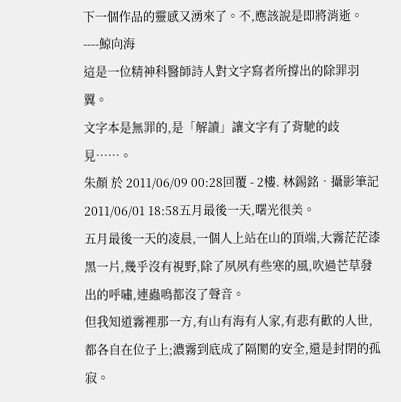下一個作品的靈感又湧來了。不,應該說是即將消逝。
----鯨向海
這是一位精神科醫師詩人對文字寫者所撐出的除罪羽翼。
文字本是無罪的,是「解讀」讓文字有了背馳的歧見……。
朱顏 於 2011/06/09 00:28回覆 - 2樓. 林錫銘‧攝影筆記2011/06/01 18:58五月最後一天,曙光很美。
五月最後一天的凌晨,一個人上站在山的頂端,大霧茫茫漆黑一片,幾乎沒有視野,除了夙夙有些寒的風,吹過芒草發出的呼嘯,連蟲鳴都沒了聲音。
但我知道霧裡那一方,有山有海有人家,有悲有歡的人世,都各自在位子上;濃霧到底成了隔閡的安全,還是封閉的孤寂。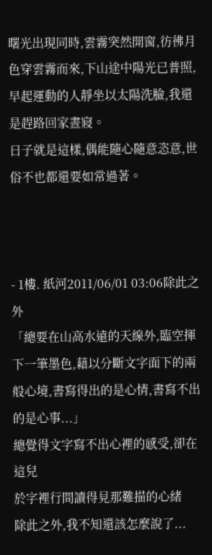曙光出現同時,雲霧突然開窗,彷彿月色穿雲霧而來,下山途中陽光已普照,早起運動的人靜坐以太陽洗臉,我還是趕路回家晝寢。
日子就是這樣,偶能隨心隨意恣意,世俗不也都還要如常過著。



- 1樓. 紙河2011/06/01 03:06除此之外
「總要在山高水遠的天線外,臨空揮下一筆墨色,藉以分斷文字面下的兩般心境,書寫得出的是心情,書寫不出的是心事...」
總覺得文字寫不出心裡的感受,卻在這兒
於字裡行間讀得見那難描的心緒
除此之外,我不知還該怎麼說了...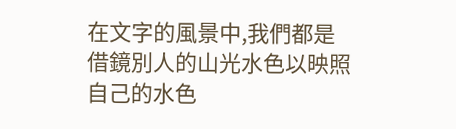在文字的風景中,我們都是借鏡別人的山光水色以映照自己的水色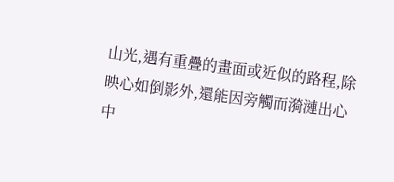山光,遇有重疊的畫面或近似的路程,除映心如倒影外,還能因旁觸而漪漣出心中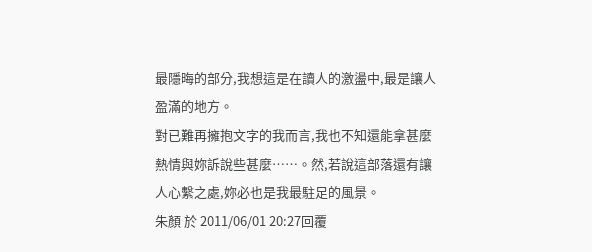最隱晦的部分,我想這是在讀人的激盪中,最是讓人盈滿的地方。
對已難再擁抱文字的我而言,我也不知還能拿甚麼熱情與妳訴說些甚麼……。然,若說這部落還有讓人心繫之處,妳必也是我最駐足的風景。
朱顏 於 2011/06/01 20:27回覆